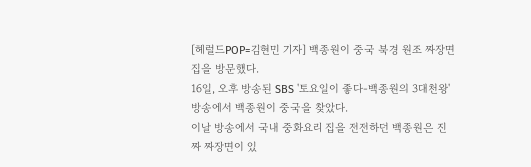[헤럴드POP=김현민 기자] 백종원이 중국 북경 원조 짜장면 집을 방문했다.
16일, 오후 방송된 SBS '토요일이 좋다-백종원의 3대천왕' 방송에서 백종원이 중국을 찾았다.
이날 방송에서 국내 중화요리 집을 전전하던 백종원은 진짜 짜장면이 있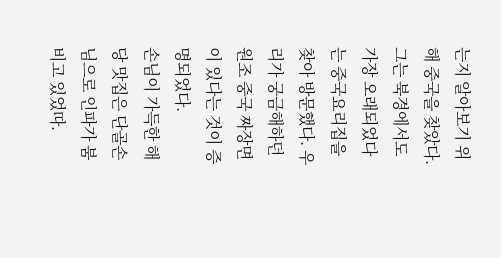는지 알아보기 위해 중국을 찾았다. 그는 북경에서도 가장 오래되었다는 중국요리집을 찾아 방문했다. 우리가 궁금해하던 원조 중국 짜장면이 있다는 것이 증명되었다.
손님이 가득한 해당 맛집은 단골손님으로 인파가 붐비고 있었따.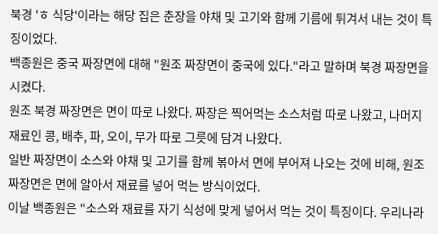북경 'ㅎ 식당'이라는 해당 집은 춘장을 야채 및 고기와 함께 기름에 튀겨서 내는 것이 특징이었다.
백종원은 중국 짜장면에 대해 "원조 짜장면이 중국에 있다."라고 말하며 북경 짜장면을 시켰다.
원조 북경 짜장면은 면이 따로 나왔다. 짜장은 찍어먹는 소스처럼 따로 나왔고, 나머지 재료인 콩, 배추, 파, 오이, 무가 따로 그릇에 담겨 나왔다.
일반 짜장면이 소스와 야채 및 고기를 함께 볶아서 면에 부어져 나오는 것에 비해, 원조 짜장면은 면에 알아서 재료를 넣어 먹는 방식이었다.
이날 백종원은 "소스와 재료를 자기 식성에 맞게 넣어서 먹는 것이 특징이다. 우리나라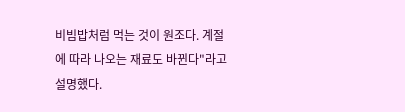비빔밥처럼 먹는 것이 원조다. 계절에 따라 나오는 재료도 바뀐다"라고 설명했다.